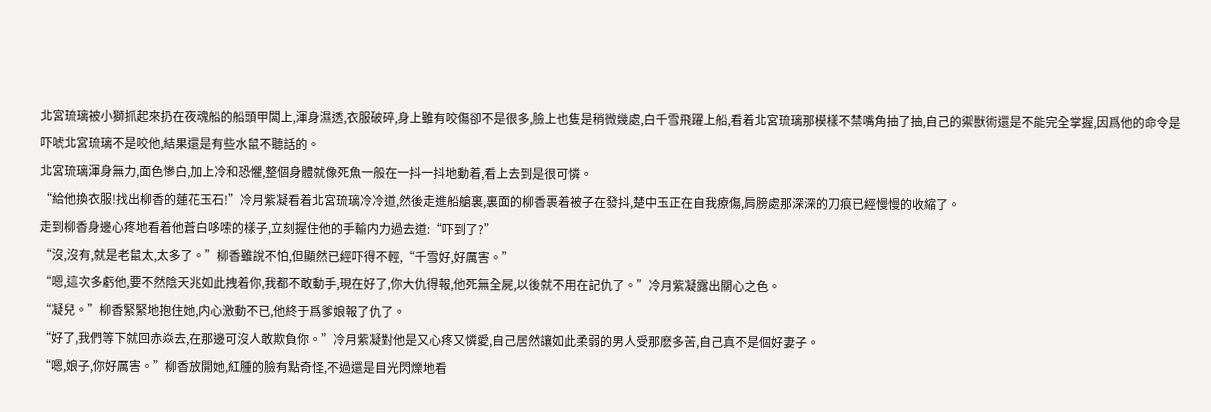北宮琉璃被小獅抓起來扔在夜魂船的船頭甲闆上,渾身濕透,衣服破碎,身上雖有咬傷卻不是很多,臉上也隻是稍微幾處,白千雪飛躍上船,看着北宮琉璃那模樣不禁嘴角抽了抽,自己的禦獸術還是不能完全掌握,因爲他的命令是吓唬北宮琉璃不是咬他,結果還是有些水鼠不聽話的。
北宮琉璃渾身無力,面色慘白,加上冷和恐懼,整個身體就像死魚一般在一抖一抖地動着,看上去到是很可憐。
“給他換衣服!找出柳香的蓮花玉石!”冷月紫凝看着北宮琉璃冷冷道,然後走進船艙裏,裏面的柳香裹着被子在發抖,楚中玉正在自我療傷,肩膀處那深深的刀痕已經慢慢的收縮了。
走到柳香身邊心疼地看着他蒼白哆嗦的樣子,立刻握住他的手輸内力過去道:“吓到了?”
“沒,沒有,就是老鼠太,太多了。”柳香雖說不怕,但顯然已經吓得不輕,“千雪好,好厲害。”
“嗯,這次多虧他,要不然陰天兆如此拽着你,我都不敢動手,現在好了,你大仇得報,他死無全屍,以後就不用在記仇了。”冷月紫凝露出關心之色。
“凝兒。”柳香緊緊地抱住她,内心激動不已,他終于爲爹娘報了仇了。
“好了,我們等下就回赤焱去,在那邊可沒人敢欺負你。”冷月紫凝對他是又心疼又憐愛,自己居然讓如此柔弱的男人受那麽多苦,自己真不是個好妻子。
“嗯,娘子,你好厲害。”柳香放開她,紅腫的臉有點奇怪,不過還是目光閃爍地看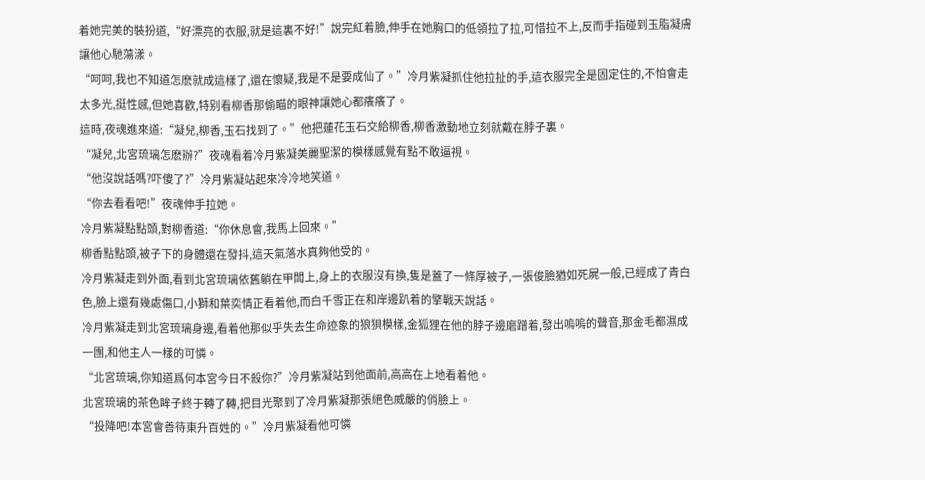着她完美的裝扮道,“好漂亮的衣服,就是這裏不好!”說完紅着臉,伸手在她胸口的低領拉了拉,可惜拉不上,反而手指碰到玉脂凝膚讓他心馳蕩漾。
“呵呵,我也不知道怎麽就成這樣了,還在懷疑,我是不是要成仙了。”冷月紫凝抓住他拉扯的手,這衣服完全是固定住的,不怕會走太多光,挺性感,但她喜歡,特别看柳香那偷瞄的眼神讓她心都癢癢了。
這時,夜魂進來道:“凝兒,柳香,玉石找到了。”他把蓮花玉石交給柳香,柳香激動地立刻就戴在脖子裏。
“凝兒,北宮琉璃怎麽辦?”夜魂看着冷月紫凝美麗聖潔的模樣感覺有點不敢逼視。
“他沒說話嗎?吓傻了?”冷月紫凝站起來冷冷地笑道。
“你去看看吧!”夜魂伸手拉她。
冷月紫凝點點頭,對柳香道:“你休息會,我馬上回來。”
柳香點點頭,被子下的身體還在發抖,這天氣落水真夠他受的。
冷月紫凝走到外面,看到北宮琉璃依舊躺在甲闆上,身上的衣服沒有換,隻是蓋了一條厚被子,一張俊臉猶如死屍一般,已經成了青白色,臉上還有幾處傷口,小獅和葉奕情正看着他,而白千雪正在和岸邊趴着的擎戰天說話。
冷月紫凝走到北宮琉璃身邊,看着他那似乎失去生命迹象的狼狽模樣,金狐狸在他的脖子邊磨蹭着,發出嗚嗚的聲音,那金毛都濕成一團,和他主人一樣的可憐。
“北宮琉璃,你知道爲何本宮今日不殺你?”冷月紫凝站到他面前,高高在上地看着他。
北宮琉璃的茶色眸子終于轉了轉,把目光聚到了冷月紫凝那張絕色威嚴的俏臉上。
“投降吧!本宮會善待東升百姓的。”冷月紫凝看他可憐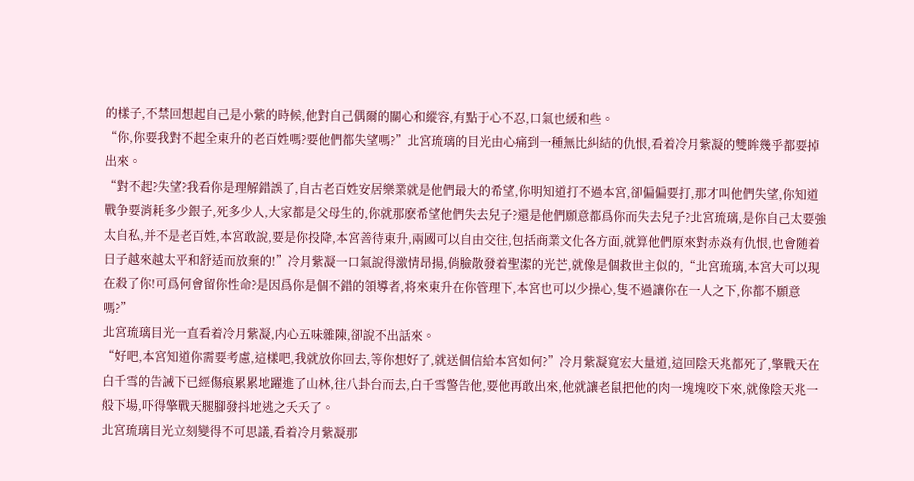的樣子,不禁回想起自己是小紫的時候,他對自己偶爾的關心和縱容,有點于心不忍,口氣也緩和些。
“你,你要我對不起全東升的老百姓嗎?要他們都失望嗎?”北宮琉璃的目光由心痛到一種無比糾結的仇恨,看着冷月紫凝的雙眸幾乎都要掉出來。
“對不起?失望?我看你是理解錯誤了,自古老百姓安居樂業就是他們最大的希望,你明知道打不過本宮,卻偏偏要打,那才叫他們失望,你知道戰争要消耗多少銀子,死多少人,大家都是父母生的,你就那麽希望他們失去兒子?還是他們願意都爲你而失去兒子?北宮琉璃,是你自己太要強太自私,并不是老百姓,本宮敢說,要是你投降,本宮善待東升,兩國可以自由交往,包括商業文化各方面,就算他們原來對赤焱有仇恨,也會随着日子越來越太平和舒适而放棄的!”冷月紫凝一口氣說得激情昂揚,俏臉散發着聖潔的光芒,就像是個救世主似的,“北宮琉璃,本宮大可以現在殺了你!可爲何會留你性命?是因爲你是個不錯的領導者,将來東升在你管理下,本宮也可以少操心,隻不過讓你在一人之下,你都不願意嗎?”
北宮琉璃目光一直看着冷月紫凝,内心五味雜陳,卻說不出話來。
“好吧,本宮知道你需要考慮,這樣吧,我就放你回去,等你想好了,就送個信給本宮如何?”冷月紫凝寬宏大量道,這回陰天兆都死了,擎戰天在白千雪的告誡下已經傷痕累累地躍進了山林,往八卦台而去,白千雪警告他,要他再敢出來,他就讓老鼠把他的肉一塊塊咬下來,就像陰天兆一般下場,吓得擎戰天腿腳發抖地逃之夭夭了。
北宮琉璃目光立刻變得不可思議,看着冷月紫凝那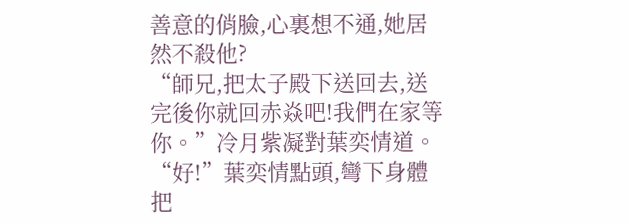善意的俏臉,心裏想不通,她居然不殺他?
“師兄,把太子殿下送回去,送完後你就回赤焱吧!我們在家等你。”冷月紫凝對葉奕情道。
“好!”葉奕情點頭,彎下身體把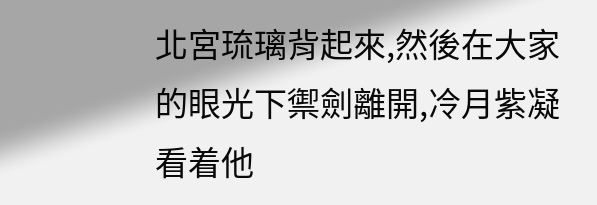北宮琉璃背起來,然後在大家的眼光下禦劍離開,冷月紫凝看着他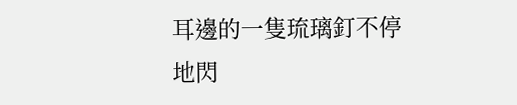耳邊的一隻琉璃釘不停地閃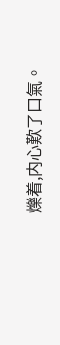爍着,内心歎了口氣。